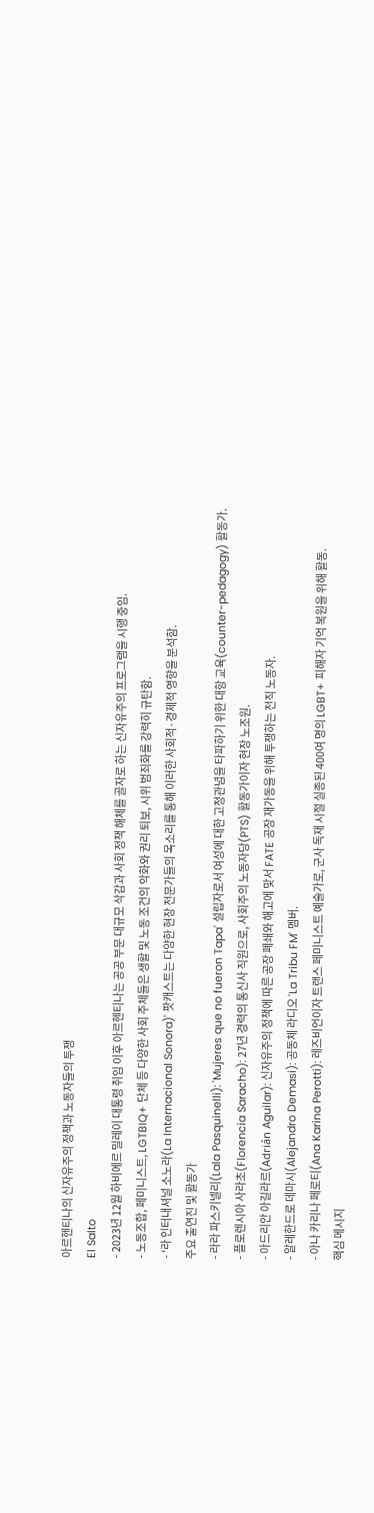아르헨티나의 신자유주의 정책과 노동자들의 투쟁
El Salto
- 2023년 12월 하비에르 밀레이 대통령 취임 이후 아르헨티나는 공공 부문 대규모 삭감과 사회 정책 해체를 골자로 하는 신자유주의 프로그램을 시행 중임.
- 노동조합, 페미니스트, LGTBIQ+ 단체 등 다양한 사회 주체들은 생활 및 노동 조건의 악화와 권리 퇴보, 시위 범죄화를 강력히 규탄함.
- '라 인터내셔널 소노라(La Internacional Sonora)' 팟캐스트는 다양한 현장 전문가들의 목소리를 통해 이러한 사회적·경제적 영향을 분석함.
주요 출연진 및 활동가
- 라라 파스키넬리(Lala Pasquinelli): 'Mujeres que no fueron Tapa' 설립자로서 여성에 대한 고정관념을 타파하기 위한 대항 교육(counter-pedagogy) 활동가.
- 플로렌시아 사라초(Florencia Saracho): 27년 경력의 통신사 직원으로, 사회주의 노동자당(PTS) 활동가이자 현장 노조원.
- 아드리안 아길라르(Adrián Aguilar): 신자유주의 정책에 따른 공장 폐쇄와 해고에 맞서 FATE 공장 재가동을 위해 투쟁하는 전직 노동자.
- 알레한드로 데마시(Alejandro Demasi): 공동체 라디오 'La Tribu FM' 멤버.
- 아나 카리나 페로티(Ana Karina Perotti): 레즈비언이자 트랜스 페미니스트 예술가로, 군사 독재 시절 실종된 400여 명의 LGBT+ 피해자 기억 복원을 위해 활동.
핵심 메시지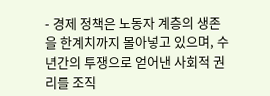- 경제 정책은 노동자 계층의 생존을 한계치까지 몰아넣고 있으며, 수년간의 투쟁으로 얻어낸 사회적 권리를 조직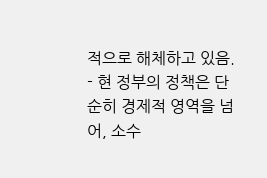적으로 해체하고 있음.
- 현 정부의 정책은 단순히 경제적 영역을 넘어, 소수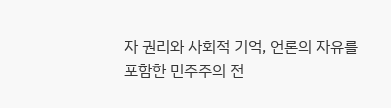자 권리와 사회적 기억, 언론의 자유를 포함한 민주주의 전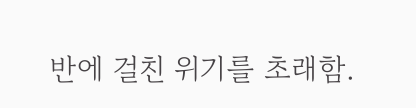반에 걸친 위기를 초래함.